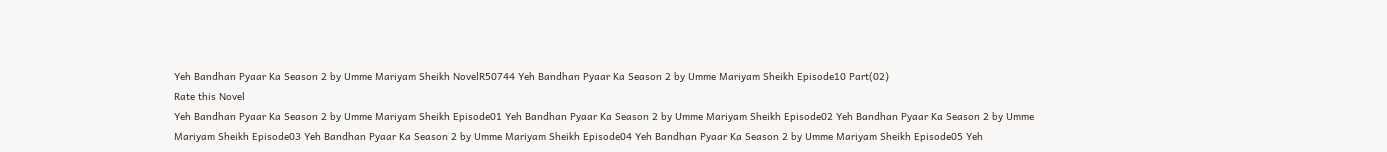Yeh Bandhan Pyaar Ka Season 2 by Umme Mariyam Sheikh NovelR50744 Yeh Bandhan Pyaar Ka Season 2 by Umme Mariyam Sheikh Episode10 Part(02)
Rate this Novel
Yeh Bandhan Pyaar Ka Season 2 by Umme Mariyam Sheikh Episode01 Yeh Bandhan Pyaar Ka Season 2 by Umme Mariyam Sheikh Episode02 Yeh Bandhan Pyaar Ka Season 2 by Umme Mariyam Sheikh Episode03 Yeh Bandhan Pyaar Ka Season 2 by Umme Mariyam Sheikh Episode04 Yeh Bandhan Pyaar Ka Season 2 by Umme Mariyam Sheikh Episode05 Yeh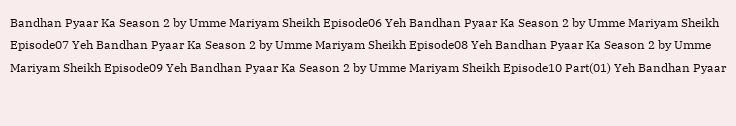Bandhan Pyaar Ka Season 2 by Umme Mariyam Sheikh Episode06 Yeh Bandhan Pyaar Ka Season 2 by Umme Mariyam Sheikh Episode07 Yeh Bandhan Pyaar Ka Season 2 by Umme Mariyam Sheikh Episode08 Yeh Bandhan Pyaar Ka Season 2 by Umme Mariyam Sheikh Episode09 Yeh Bandhan Pyaar Ka Season 2 by Umme Mariyam Sheikh Episode10 Part(01) Yeh Bandhan Pyaar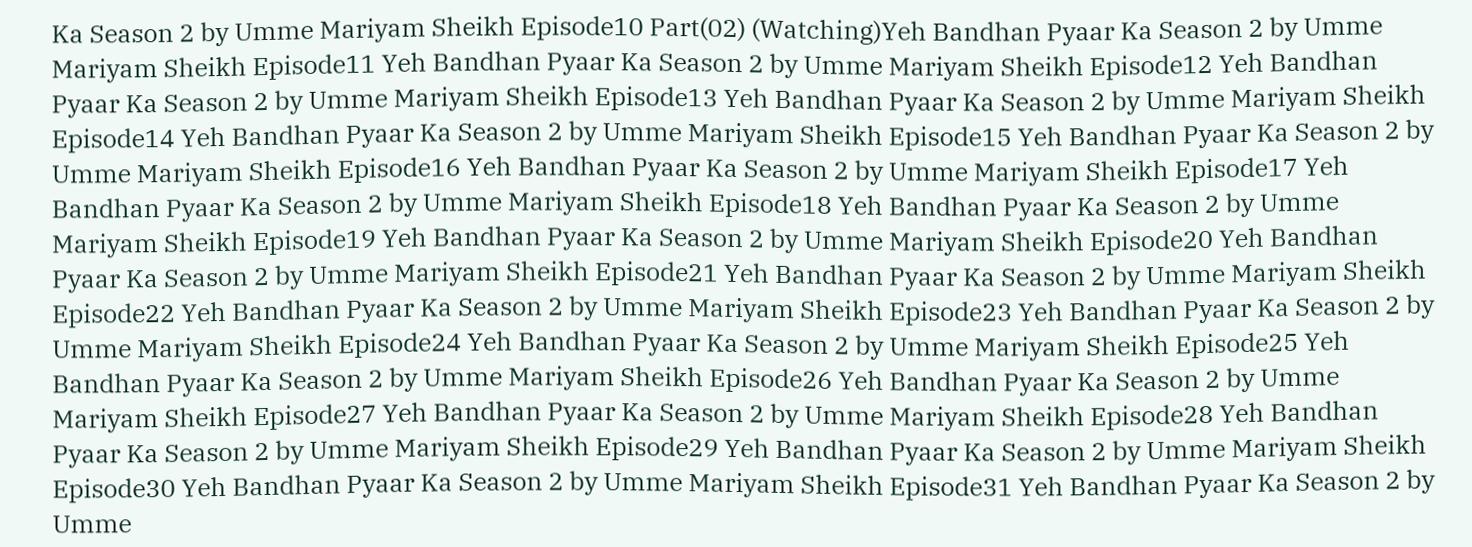Ka Season 2 by Umme Mariyam Sheikh Episode10 Part(02) (Watching)Yeh Bandhan Pyaar Ka Season 2 by Umme Mariyam Sheikh Episode11 Yeh Bandhan Pyaar Ka Season 2 by Umme Mariyam Sheikh Episode12 Yeh Bandhan Pyaar Ka Season 2 by Umme Mariyam Sheikh Episode13 Yeh Bandhan Pyaar Ka Season 2 by Umme Mariyam Sheikh Episode14 Yeh Bandhan Pyaar Ka Season 2 by Umme Mariyam Sheikh Episode15 Yeh Bandhan Pyaar Ka Season 2 by Umme Mariyam Sheikh Episode16 Yeh Bandhan Pyaar Ka Season 2 by Umme Mariyam Sheikh Episode17 Yeh Bandhan Pyaar Ka Season 2 by Umme Mariyam Sheikh Episode18 Yeh Bandhan Pyaar Ka Season 2 by Umme Mariyam Sheikh Episode19 Yeh Bandhan Pyaar Ka Season 2 by Umme Mariyam Sheikh Episode20 Yeh Bandhan Pyaar Ka Season 2 by Umme Mariyam Sheikh Episode21 Yeh Bandhan Pyaar Ka Season 2 by Umme Mariyam Sheikh Episode22 Yeh Bandhan Pyaar Ka Season 2 by Umme Mariyam Sheikh Episode23 Yeh Bandhan Pyaar Ka Season 2 by Umme Mariyam Sheikh Episode24 Yeh Bandhan Pyaar Ka Season 2 by Umme Mariyam Sheikh Episode25 Yeh Bandhan Pyaar Ka Season 2 by Umme Mariyam Sheikh Episode26 Yeh Bandhan Pyaar Ka Season 2 by Umme Mariyam Sheikh Episode27 Yeh Bandhan Pyaar Ka Season 2 by Umme Mariyam Sheikh Episode28 Yeh Bandhan Pyaar Ka Season 2 by Umme Mariyam Sheikh Episode29 Yeh Bandhan Pyaar Ka Season 2 by Umme Mariyam Sheikh Episode30 Yeh Bandhan Pyaar Ka Season 2 by Umme Mariyam Sheikh Episode31 Yeh Bandhan Pyaar Ka Season 2 by Umme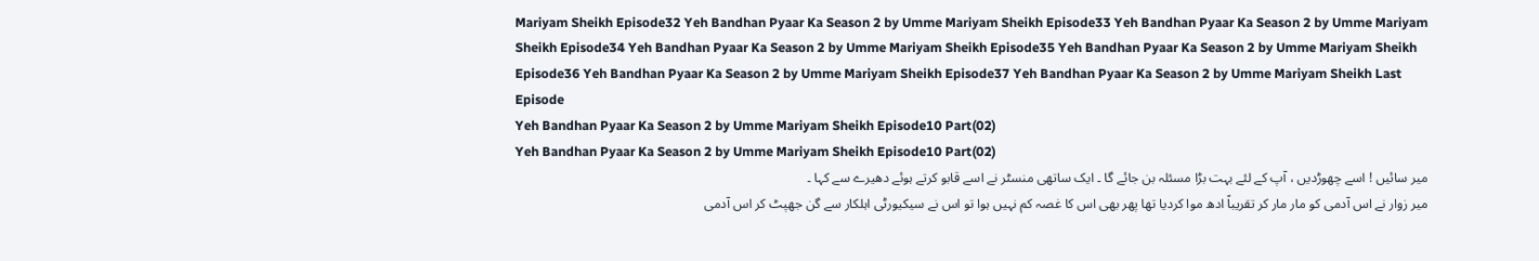Mariyam Sheikh Episode32 Yeh Bandhan Pyaar Ka Season 2 by Umme Mariyam Sheikh Episode33 Yeh Bandhan Pyaar Ka Season 2 by Umme Mariyam Sheikh Episode34 Yeh Bandhan Pyaar Ka Season 2 by Umme Mariyam Sheikh Episode35 Yeh Bandhan Pyaar Ka Season 2 by Umme Mariyam Sheikh Episode36 Yeh Bandhan Pyaar Ka Season 2 by Umme Mariyam Sheikh Episode37 Yeh Bandhan Pyaar Ka Season 2 by Umme Mariyam Sheikh Last Episode
Yeh Bandhan Pyaar Ka Season 2 by Umme Mariyam Sheikh Episode10 Part(02)
Yeh Bandhan Pyaar Ka Season 2 by Umme Mariyam Sheikh Episode10 Part(02)
میر سائیں ! اسے چھوڑدیں ، آپ کے لئے بہت بڑا مسئلہ بن جائے گا ۔ ایک ساتھی منسٹر نے اسے قابو کرتے ہوئے دھیرے سے کہا ۔
میر زوار نے اس آدمی کو مار مار کر تقریباً ادھ موا کردیا تھا پھر بھی اس کا غصہ کم نہیں ہوا تو اس نے سیکیورٹی اہلکار سے گن جھپٹ کر اس آدمی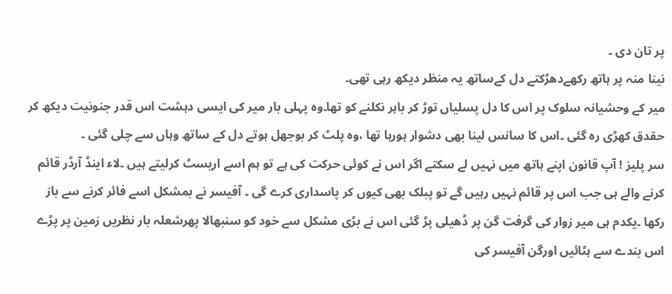پر تان دی ۔
نینا منہ پر ہاتھ رکھےدھڑکتے دل کےساتھ یہ منظر دیکھ رہی تھی۔
میر کے وحشیانہ سلوک پر اس کا دل پسلیاں توڑ کر باہر نکلنے کو تھا۔وہ پہلی بار میر کی ایسی دہشت اس قدر جنونیت دیکھ کر حقدق کھڑی رہ گئی ۔اس کا سانس لینا بھی دشوار ہورہا تھا ،وہ پلٹ کر بوجھل ہوتے دل کے ساتھ وہاں سے چلی گئی ۔
سر پلیز ! آپ قانون اپنے ہاتھ میں نہیں لے سکتے اگر اس نے کوئی حرکت کی ہے تو ہم اسے اریسٹ کرلیتے ہیں ۔لاء اینڈ آرڈر قائم کرنے والے ہی جب اس پر قائم نہیں رہیں گے تو پبلک بھی کیوں کر پاسداری کرے گی ۔ آفیسر نے بمشکل اسے فائر کرنے سے باز رکھا ۔یکدم ہی میر زوار کی گرفت گن پر ڈھیلی پڑ گئی اس نے بڑی مشکل سے خود کو سنبھالا پھرشعلہ بار نظریں زمین پر پڑے اس بندے سے ہٹائیں اورگن آفیسر کی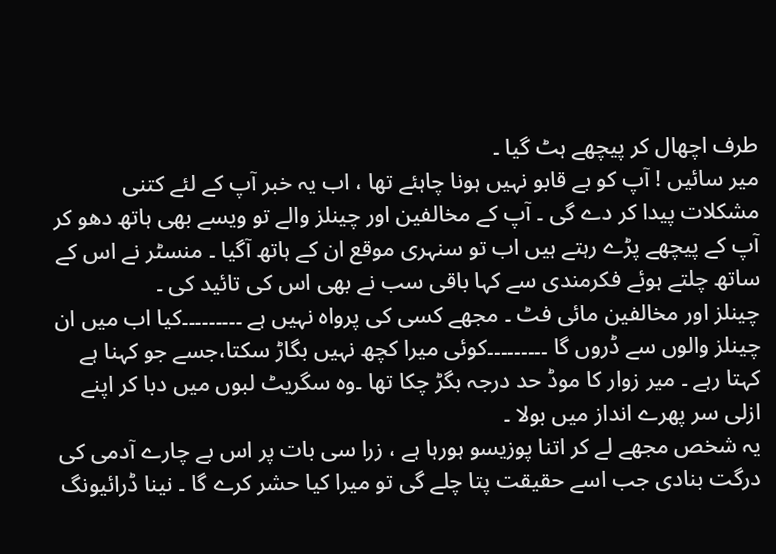طرف اچھال کر پیچھے ہٹ گیا ۔
میر سائیں ! آپ کو بے قابو نہیں ہونا چاہئے تھا ، اب یہ خبر آپ کے لئے کتنی مشکلات پیدا کر دے گی ۔ آپ کے مخالفین اور چینلز والے تو ویسے بھی ہاتھ دھو کر آپ کے پیچھے پڑے رہتے ہیں اب تو سنہری موقع ان کے ہاتھ آگیا ۔ منسٹر نے اس کے ساتھ چلتے ہوئے فکرمندی سے کہا باقی سب نے بھی اس کی تائید کی ۔
چینلز اور مخالفین مائی فٹ ۔ مجھے کسی کی پرواہ نہیں ہے ۔۔۔۔۔۔۔۔۔کیا اب میں ان چینلز والوں سے ڈروں گا ۔۔۔۔۔۔۔۔۔کوئی میرا کچھ نہیں بگاڑ سکتا،جسے جو کہنا ہے کہتا رہے ۔ میر زوار کا موڈ حد درجہ بگڑ چکا تھا ۔وہ سگریٹ لبوں میں دبا کر اپنے ازلی سر پھرے انداز میں بولا ۔
یہ شخص مجھے لے کر اتنا پوزیسو ہورہا ہے ، زرا سی بات پر اس بے چارے آدمی کی درگت بنادی جب اسے حقیقت پتا چلے گی تو میرا کیا حشر کرے گا ۔ نینا ڈرائیونگ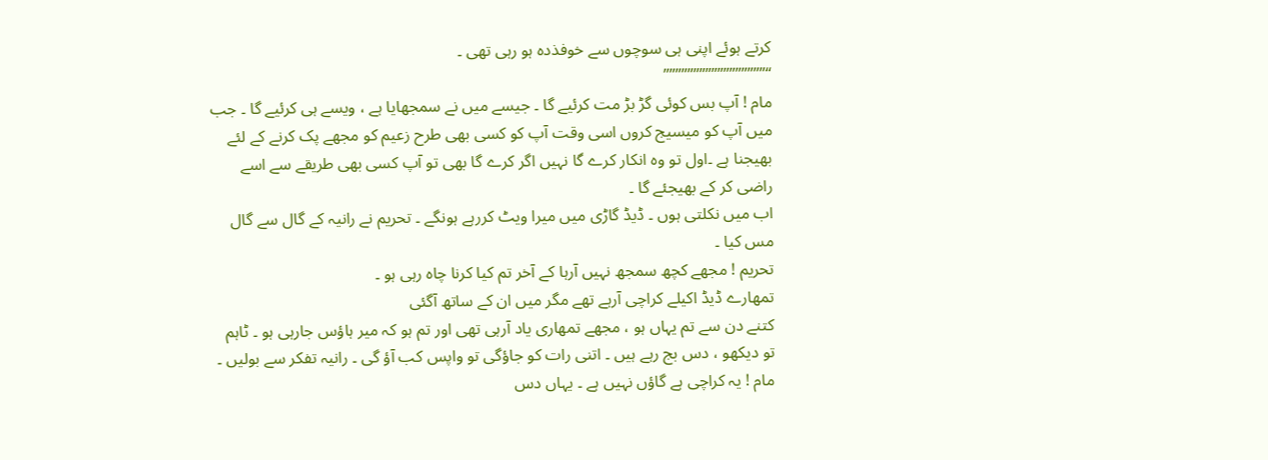کرتے ہوئے اپنی ہی سوچوں سے خوفذدہ ہو رہی تھی ۔
“”””””””””””””””””
مام ! آپ بس کوئی گڑ بڑ مت کرئیے گا ۔ جیسے میں نے سمجھایا ہے ، ویسے ہی کرئیے گا ۔ جب میں آپ کو میسیج کروں اسی وقت آپ کو کسی بھی طرح زعیم کو مجھے پک کرنے کے لئے بھیجنا ہے ۔اول تو وہ انکار کرے گا نہیں اگر کرے گا بھی تو آپ کسی بھی طریقے سے اسے راضی کر کے بھیجئے گا ۔
اب میں نکلتی ہوں ۔ ڈیڈ گاڑی میں میرا ویٹ کررہے ہونگے ۔ تحریم نے رانیہ کے گال سے گال مس کیا ۔
تحریم ! مجھے کچھ سمجھ نہیں آرہا کے آخر تم کیا کرنا چاہ رہی ہو ۔
تمھارے ڈیڈ اکیلے کراچی آرہے تھے مگر میں ان کے ساتھ آگئی
کتنے دن سے تم یہاں ہو ، مجھے تمھاری یاد آرہی تھی اور تم ہو کہ میر ہاؤس جارہی ہو ۔ ٹاہم تو دیکھو ، دس بج رہے ہیں ۔ اتنی رات کو جاؤگی تو واپس کب آؤ گی ۔ رانیہ تفکر سے بولیں ۔
مام ! یہ کراچی ہے گاؤں نہیں ہے ۔ یہاں دس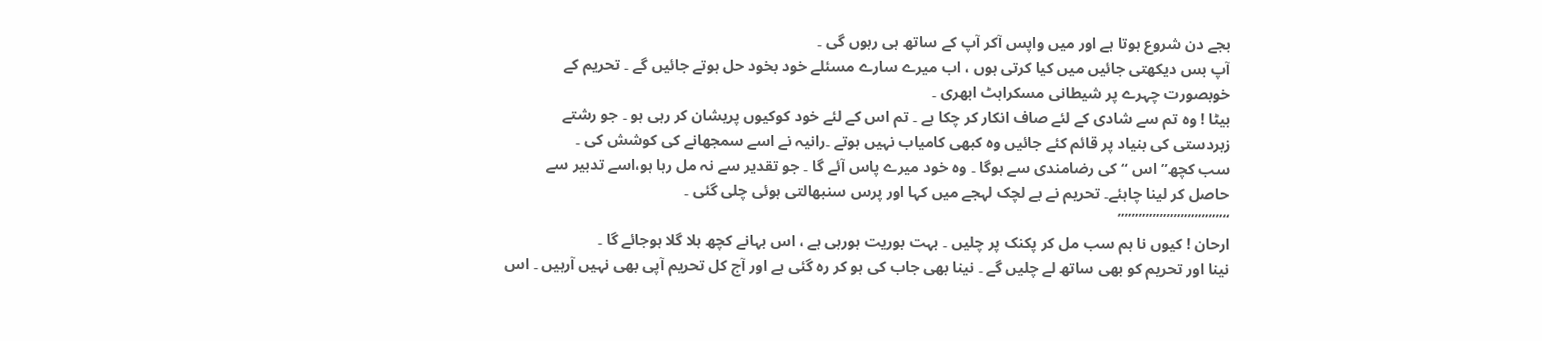بجے دن شروع ہوتا ہے اور میں واپس آکر آپ کے ساتھ ہی رہوں گی ۔
آپ بس دیکھتی جائیں میں کیا کرتی ہوں ، اب میرے سارے مسئلے خود بخود حل ہوتے جائیں گے ۔ تحریم کے خوبصورت چہرے پر شیطانی مسکراہٹ ابھری ۔
بیٹا ! وہ تم سے شادی کے لئے صاف انکار کر چکا ہے ۔ تم اس کے لئے خود کوکیوں پریشان کر رہی ہو ۔ جو رشتے زبردستی کی بنیاد پر قائم کئے جائیں وہ کبھی کامیاب نہیں ہوتے ۔رانیہ نے اسے سمجھانے کی کوشش کی ۔
سب کچھ” اس “کی رضامندی سے ہوگا ۔ وہ خود میرے پاس آئے گا ۔ جو تقدیر سے نہ مل رہا ہو،اسے تدبیر سے حاصل کر لینا چاہئے۔ تحریم نے بے لچک لہجے میں کہا اور پرس سنبھالتی ہوئی چلی گئی ۔
“”””””””””””””””
ارحان ! کیوں نا ہم سب مل کر پکنک پر چلیں ۔ بہت بوریت ہورہی ہے ، اس بہانے کچھ ہلا گلا ہوجائے گا ۔
نینا اور تحریم کو بھی ساتھ لے چلیں گے ۔ نینا بھی جاب کی ہو کر رہ گئی ہے اور آج کل تحریم آپی بھی نہیں آرہیں ۔ اس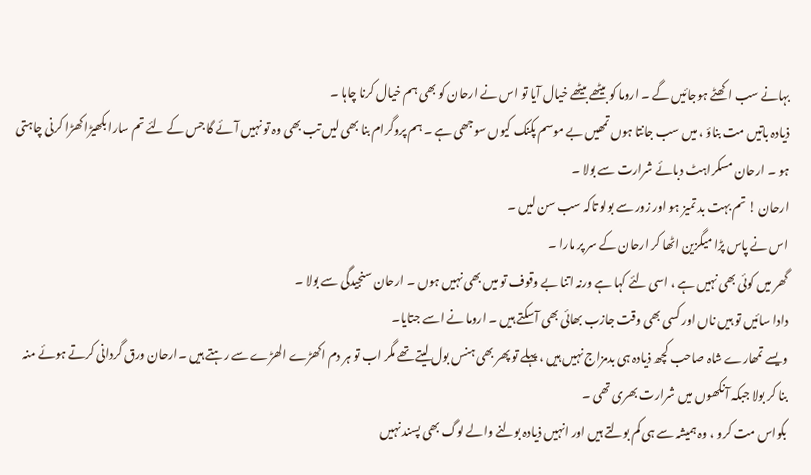بہانے سب اکھٹے ہوجائیں گے ۔ اروما کو بیٹھے بیٹھے خیال آیا تو اس نے ارحان کو بھی ہم خیال کرنا چاہا ۔
ذیادہ باتیں مت بناؤ ، میں سب جانتا ہوں تمھیں بے موسم پکنک کیوں سوجھی ہے ۔ ہم پروگرام بنا بھی لیں تب بھی وہ تو نہیں آئے گا جس کے لئے تم سارا بکھیڑا کھڑا کرنی چاہتی ہو ۔ ارحان مسکراہٹ دبائے شرارت سے بولا ۔
ارحان ! تم بہت بد تمیز ہو اور زور سے بولو تاکہ سب سن لیں ۔
اس نے پاس پڑا میگزین اٹھا کر ارحان کے سر پر مارا ۔
گھر میں کوئی بھی نہیں ہے ، اسی لئے کہا ہے ورنہ اتنا بے وقوف تو میں بھی نہیں ہوں ۔ ارحان سنجیدگی سے بولا ۔
دادا سائیں تو ہیں ناں اور کسی بھی وقت جازب بھائی بھی آسکتے ہیں ۔ اروما نے اسے جتایا۔
ویسے تمھارے شاہ صاحب کچھ ذیادہ ہی بدمزاج نہیں ہیں ، پہلے تو پھر بھی ہنس بول لیتے تھے مگر اب تو ہر دم اکھڑے الھڑے سے رہتے ہیں ۔ارحان ورق گردانی کرتے ہوئے منہ بنا کر بولا جبکہ آنکھوں میں شرارت بھری تھی ۔
بکواس مت کرو ، وہ ہمیشہ سے ہی کم بولتے ہیں اور انہیں ذیادہ بولنے والے لوگ بھی پسند نہیں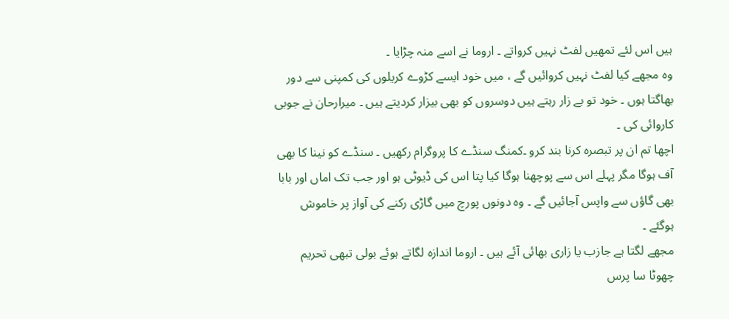ہیں اس لئے تمھیں لفٹ نہیں کرواتے ۔ اروما نے اسے منہ چڑایا ۔
وہ مجھے کیا لفٹ نہیں کروائیں گے ، میں خود ایسے کڑوے کریلوں کی کمپنی سے دور بھاگتا ہوں ۔ خود تو بے زار رہتے ہیں دوسروں کو بھی بیزار کردیتے ہیں ۔ میرارحان نے جوبی کاروائی کی ۔
اچھا تم ان پر تبصرہ کرنا بند کرو ۔کمنگ سنڈے کا پروگرام رکھیں ۔ سنڈے کو نینا کا بھی آف ہوگا مگر پہلے اس سے پوچھنا ہوگا کیا پتا اس کی ڈیوٹی ہو اور جب تک اماں اور بابا بھی گاؤں سے واپس آجائیں گے ۔ وہ دونوں پورچ میں گاڑی رکنے کی آواز پر خاموش ہوگئے ۔
مجھے لگتا ہے جازب یا زاری بھائی آئے ہیں ۔ اروما اندازہ لگاتے ہوئے بولی تبھی تحریم چھوٹا سا پرس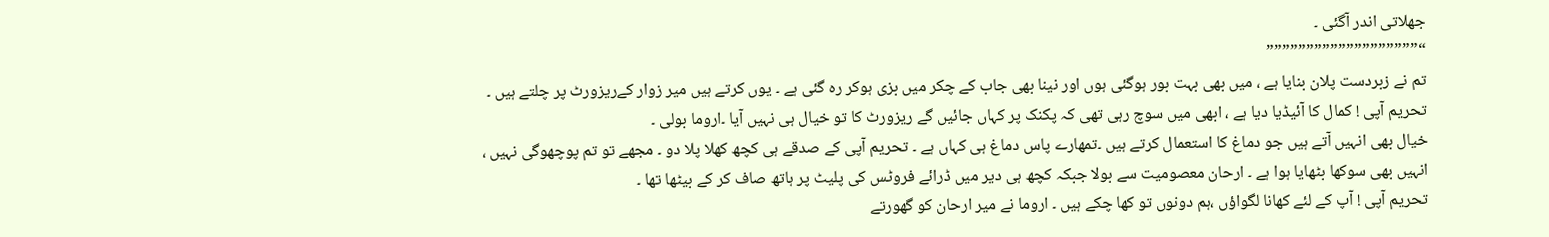جھلاتی اندر آگئی ۔
“”””””””””””””””””””
تم نے زبردست پلان بنایا ہے ، میں بھی بہت بور ہوگئی ہوں اور نینا بھی جاب کے چکر میں بزی ہوکر رہ گئی ہے ۔ یوں کرتے ہیں میر زوار کےریزورٹ پر چلتے ہیں ۔
تحریم آپی ! کمال کا آئیڈیا دیا ہے ، ابھی میں سوچ رہی تھی کہ پکنک پر کہاں جائیں گے ریزورٹ کا تو خیال ہی نہیں آیا ۔اروما بولی ۔
خیال بھی انہیں آتے ہیں جو دماغ کا استعمال کرتے ہیں ۔تمھارے پاس دماغ ہی کہاں ہے ۔ تحریم آپی کے صدقے ہی کچھ کھلا پلا دو ۔ مجھے تو تم پوچھوگی نہیں ، انہیں بھی سوکھا بٹھایا ہوا ہے ۔ ارحان معصومیت سے بولا جبکہ کچھ ہی دیر میں ڈرائے فروٹس کی پلیٹ پر ہاتھ صاف کر کے بیٹھا تھا ۔
تحریم آپی ! آپ کے لئے کھانا لگواؤں ،ہم دونوں تو کھا چکے ہیں ۔ اروما نے میر ارحان کو گھورتے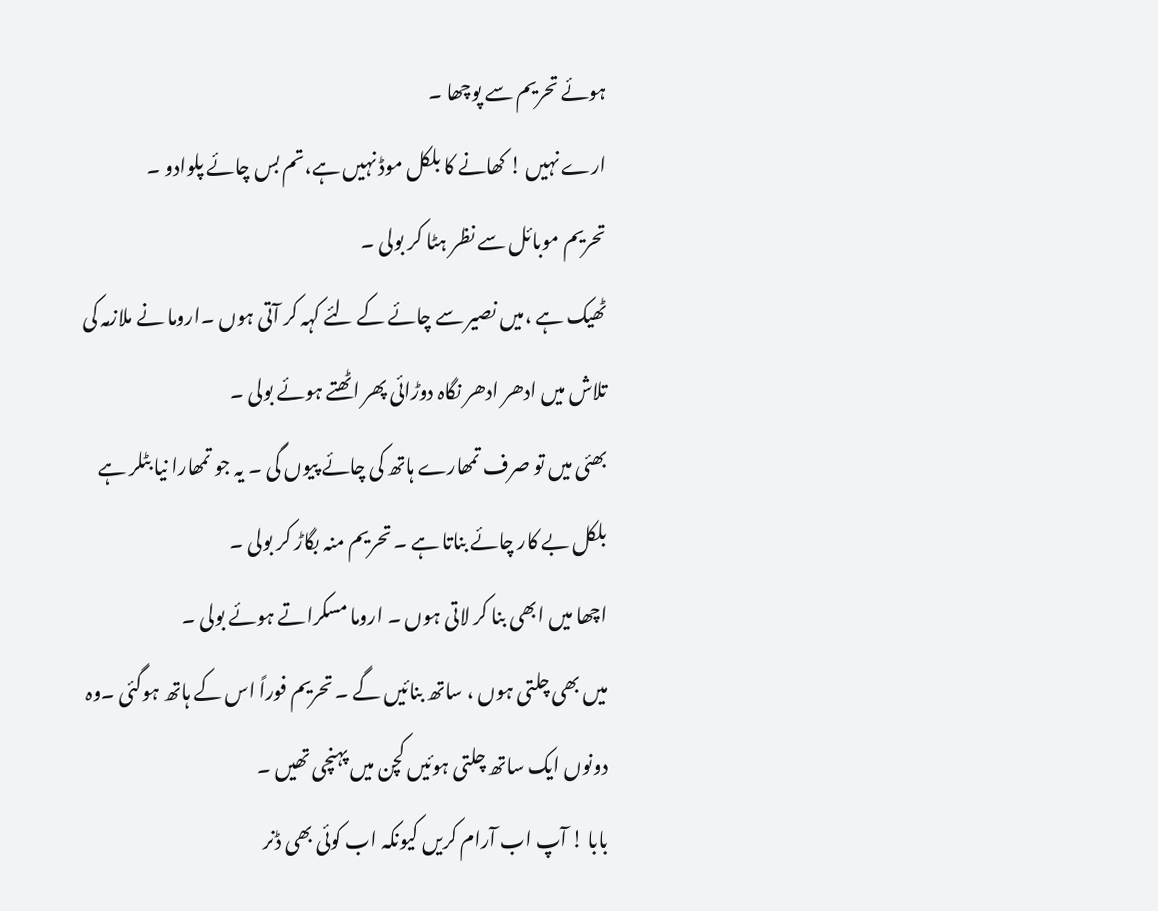ہوئے تحریم سے پوچھا ۔
ارے نہیں ! کھانے کا بلکل موڈ نہیں ہے،تم بس چائے پلوادو ۔
تحریم موبائل سے نظر ہٹا کر بولی ۔
ٹھیک ہے ،میں نصیر سے چائے کے لئے کہہ کر آتی ہوں ۔اروما نے ملازمہ کی تلاش میں ادھر ادھر نگاہ دوڑائی پھر اٹھتے ہوئے بولی ۔
بھئی میں تو صرف تمھارے ہاتھ کی چائے پیوں گی ۔ یہ جو تمھارا نیا بٹلر ہے بلکل بے کار چائے بناتا ہے ۔ تحریم منہ بگاڑ کر بولی ۔
اچھا میں ابھی بنا کر لاتی ہوں ۔ اروما مسکراتے ہوئے بولی ۔
میں بھی چلتی ہوں ، ساتھ بنائیں گے ۔ تحریم فوراً اس کے ہاتھ ہوگئی ۔وہ دونوں ایک ساتھ چلتی ہوئیں کچن میں پہنچی تھیں ۔
بابا ! آپ اب آرام کریں کیونکہ اب کوئی بھی ڈنر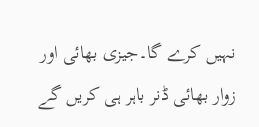نہیں کرے گا۔جیزی بھائی اور زوار بھائی ڈنر باہر ہی کریں گے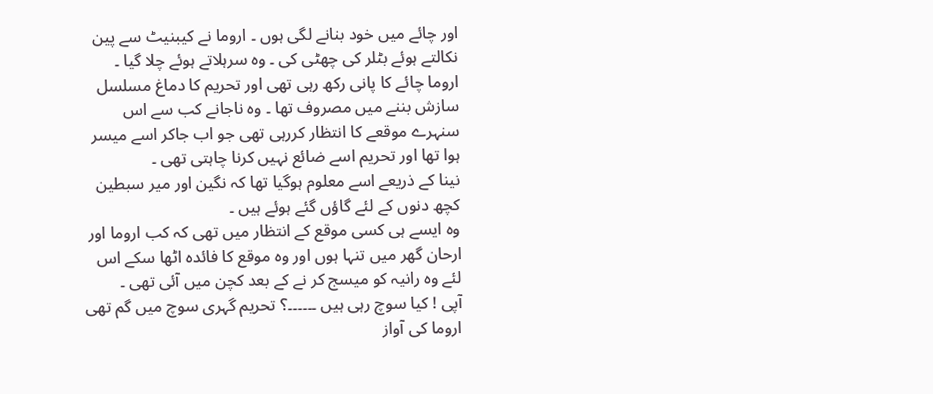اور چائے میں خود بنانے لگی ہوں ۔ اروما نے کیبنیٹ سے پین نکالتے ہوئے بٹلر کی چھٹی کی ۔ وہ سرہلاتے ہوئے چلا گیا ۔
اروما چائے کا پانی رکھ رہی تھی اور تحریم کا دماغ مسلسل سازش بننے میں مصروف تھا ۔ وہ ناجانے کب سے اس سنہرے موقعے کا انتظار کررہی تھی جو اب جاکر اسے میسر ہوا تھا اور تحریم اسے ضائع نہیں کرنا چاہتی تھی ۔
نینا کے ذریعے اسے معلوم ہوگیا تھا کہ نگین اور میر سبطین کچھ دنوں کے لئے گاؤں گئے ہوئے ہیں ۔
وہ ایسے ہی کسی موقع کے انتظار میں تھی کہ کب اروما اور ارحان گھر میں تنہا ہوں اور وہ موقع کا فائدہ اٹھا سکے اس لئے وہ رانیہ کو میسج کر نے کے بعد کچن میں آئی تھی ۔
آپی ! کیا سوچ رہی ہیں ۔۔۔۔۔۔؟ تحریم گہری سوچ میں گم تھی اروما کی آواز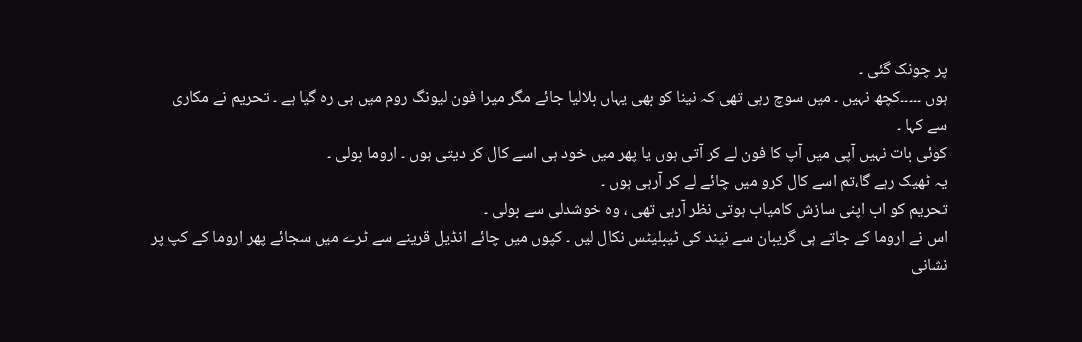پر چونک گئی ۔
ہوں ۔۔۔۔۔کچھ نہیں ۔ میں سوچ رہی تھی کہ نینا کو بھی یہاں بلالیا جائے مگر میرا فون لیونگ روم میں ہی رہ گیا ہے ۔ تحریم نے مکاری سے کہا ۔
کوئی بات نہیں آپی میں آپ کا فون لے کر آتی ہوں یا پھر میں خود ہی اسے کال کر دیتی ہوں ۔ اروما بولی ۔
یہ ٹھیک رہے گا،تم اسے کال کرو میں چائے لے کر آرہی ہوں ۔
تحریم کو اب اپنی سازش کامیاب ہوتی نظر آرہی تھی ، وہ خوشدلی سے بولی ۔
اس نے اروما کے جاتے ہی گریبان سے نیند کی ٹیبلیٹس نکال لیں ۔ کپوں میں چائے انڈیل قرینے سے ٹرے میں سجائے پھر اروما کے کپ پر نشانی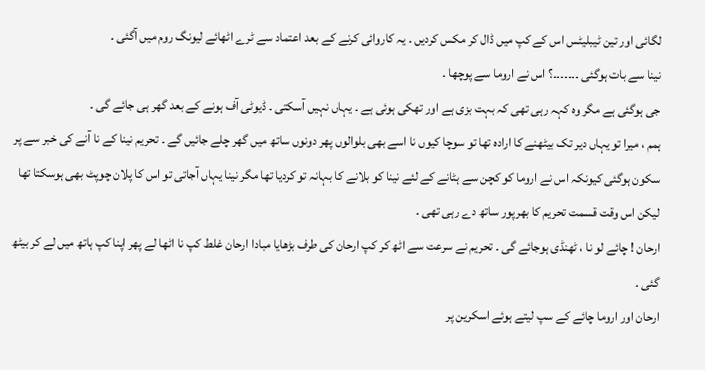لگائی اور تین ٹیبلیٹس اس کے کپ میں ڈال کر مکس کردیں ۔ یہ کاروائی کرنے کے بعد اعتماد سے ٹرے اٹھائے لیونگ روم میں آگئی ۔
نینا سے بات ہوگئی ۔۔۔۔۔۔۔؟ اس نے اروما سے پوچھا ۔
جی ہوگئی ہے مگر وہ کہہ رہی تھی کہ بہت بزی ہے اور تھکی ہوئی ہے ۔ یہاں نہیں آسکتی ۔ ڈیوٹی آف ہونے کے بعد گھر ہی جائے گی ۔
ہمم ، میرا تو یہاں دیر تک بیٹھنے کا ارادہ تھا تو سوچا کیوں نا اسے بھی بلوالوں پھر دونوں ساتھ میں گھر چلے جائیں گے ۔ تحریم نینا کے نا آنے کی خبر سے پر سکون ہوگئی کیونکہ اس نے اروما کو کچن سے ہٹانے کے لئے نینا کو بلانے کا بہانہ تو کردیا تھا مگر نینا یہاں آجاتی تو اس کا پلان چوپٹ بھی ہوسکتا تھا لیکن اس وقت قسمت تحریم کا بھرپور ساتھ دے رہی تھی ۔
ارحان ! چائے لو نا ، ٹھنڈی ہوجائے گی ۔ تحریم نے سرعت سے اٹھ کر کپ ارحان کی طرف بڑھایا مبادا ارحان غلط کپ نا اٹھا لے پھر اپنا کپ ہاتھ میں لے کر بیٹھ گئی ۔
ارحان اور اروما چائے کے سپ لیتے ہوئے اسکرین پر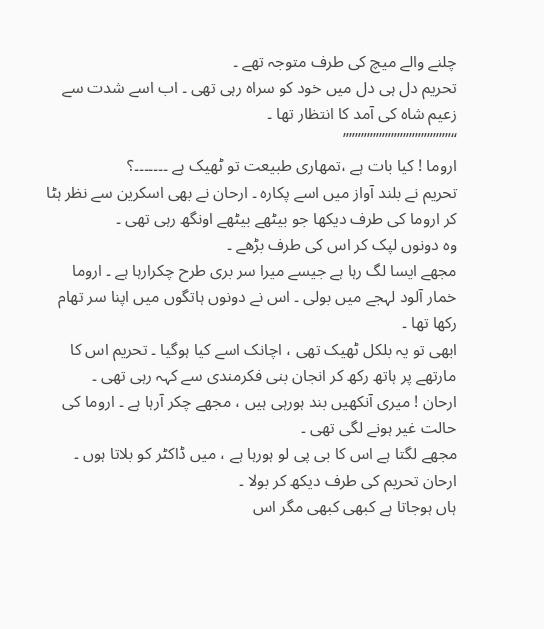چلنے والے میچ کی طرف متوجہ تھے ۔
تحریم دل ہی دل میں خود کو سراہ رہی تھی ۔ اب اسے شدت سے زعیم شاہ کی آمد کا انتظار تھا ۔
“””””””””””””””””””
اروما ! کیا بات ہے ،تمھاری طبیعت تو ٹھیک ہے ۔۔۔۔۔۔۔؟
تحریم نے بلند آواز میں اسے پکارہ ۔ ارحان نے بھی اسکرین سے نظر ہٹا کر اروما کی طرف دیکھا جو بیٹھے بیٹھے اونگھ رہی تھی ۔
وہ دونوں لپک کر اس کی طرف بڑھے ۔
مجھے ایسا لگ رہا ہے جیسے میرا سر بری طرح چکرارہا ہے ۔ اروما خمار آلود لہجے میں بولی ۔ اس نے دونوں ہاتگوں میں اپنا سر تھام رکھا تھا ۔
ابھی تو یہ بلکل ٹھیک تھی ، اچانک اسے کیا ہوگیا ۔ تحریم اس کا
مارتھے پر ہاتھ رکھ کر انجان بنی فکرمندی سے کہہ رہی تھی ۔
ارحان ! میری آنکھیں بند ہورہی ہیں ، مجھے چکر آرہا ہے ۔ اروما کی حالت غیر ہونے لگی تھی ۔
مجھے لگتا ہے اس کا بی پی لو ہورہا ہے ، میں ڈاکٹر کو بلاتا ہوں ۔ ارحان تحریم کی طرف دیکھ کر بولا ۔
ہاں ہوجاتا ہے کبھی کبھی مگر اس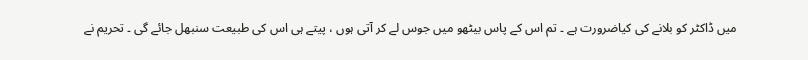میں ڈاکٹر کو بلانے کی کیاضرورت ہے ۔ تم اس کے پاس بیٹھو میں جوس لے کر آتی ہوں ، پیتے ہی اس کی طبیعت سنبھل جائے گی ۔ تحریم نے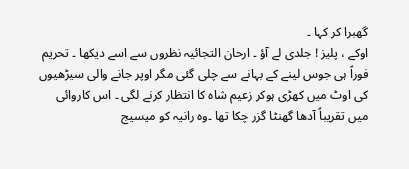گھبرا کر کہا ۔
اوکے ، پلیز ! جلدی لے آؤ ۔ ارحان التجائیہ نظروں سے اسے دیکھا ۔ تحریم فوراً ہی جوس لینے کے بہانے سے چلی گئی مگر اوپر جانے والی سیڑھیوں کی اوٹ میں کھڑی ہوکر زعیم شاہ کا انتظار کرنے لگی ۔ اس کاروائی میں تقریباً آدھا گھنٹا گزر چکا تھا ۔وہ رانیہ کو میسیج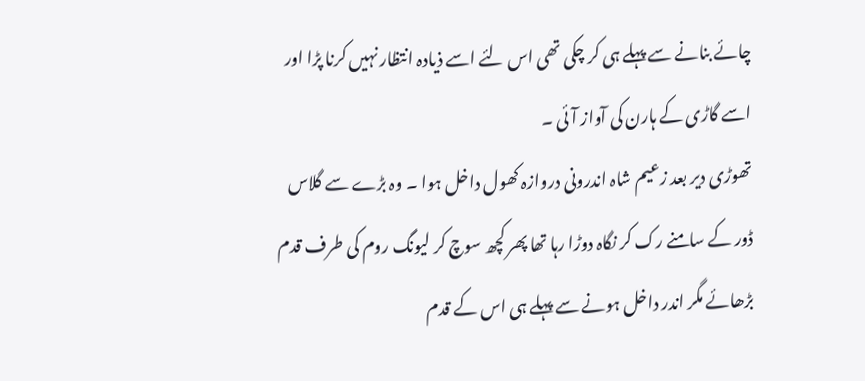چائے بنانے سے پہلے ہی کر چکی تھی اس لئے اسے ذیادہ انتظار نہیں کرنا پڑا اور اسے گاڑی کے ہارن کی آواز آئی ۔
تھوڑی دیر بعد زعیم شاہ اندرونی دروازہ کھول داخل ہوا ۔ وہ بڑے سے گلاس ڈور کے سامنے رک کر نگاہ دوڑا رہا تھا پھر کچھ سوچ کر لیونگ روم کی طرف قدم بڑھائے مگر اندر داخل ہونے سے پہلے ہی اس کے قدم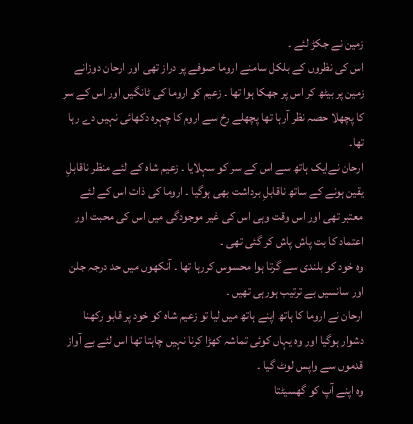زمین نے جکڑ لئے ۔
اس کی نظروں کے بلکل سامنے اروما صوفے پر دراز تھی اور ارحان دوزانے زمین پر بیٹھ کر اس پر جھکا ہوا تھا ۔ زعیم کو اروما کی ٹانگیں اور اس کے سر کا پچھلا حصہ نظر آرہا تھا پچھلے رخ سے اروم کا چہرہ دکھائی نہیں دے رہا تھا۔
ارحان نےایک ہاتھ سے اس کے سر کو سہلایا ۔ زعیم شاہ کے لئے منظر ناقابلِ یقین ہونے کے ساتھ ناقابلِ برداشت بھی ہوگیا ۔ اروما کی ذات اس کے لئے معتبر تھی اور اس وقت وہی اس کی غیر موجودگی میں اس کی محبت اور اعتماد کا بت پاش پاش کر گئی تھی ۔
وہ خود کو بلندی سے گرتا ہوا محسوس کررہا تھا ۔ آنکھوں میں حد درجہ جلن اور سانسیں بے ترتیب ہورہی تھیں ۔
ارحان نے اروما کا ہاتھ اپنے ہاتھ میں لیا تو زعیم شاہ کو خود پر قابو رکھنا دشوار ہوگیا اور وہ یہاں کوئی تماشہ کھڑا کرنا نہیں چاہتا تھا اس لئے بے آواز قدموں سے واپس لوٹ گیا ۔
وہ اپنے آپ کو گھسیٹتا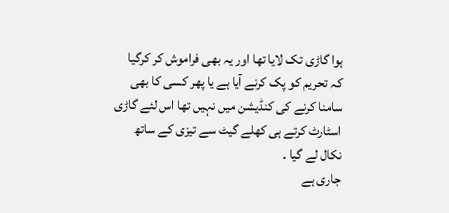ہوا گاڑی تک لایا تھا اور یہ بھی فراموش کر کرگیا کہ تحریم کو پک کرنے آیا ہے یا پھر کسی کا بھی سامنا کرنے کی کنڈیشن میں نہیں تھا اس لئے گاڑی اسٹارٹ کرتے ہی کھلے گیٹ سے تیزی کے ساتھ نکال لے گیا ۔
جاری ہے